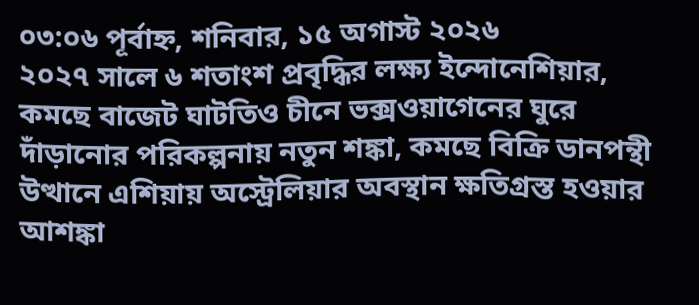০৩:০৬ পূর্বাহ্ন, শনিবার, ১৫ অগাস্ট ২০২৬
২০২৭ সালে ৬ শতাংশ প্রবৃদ্ধির লক্ষ্য ইন্দোনেশিয়ার, কমছে বাজেট ঘাটতিও চীনে ভক্সওয়াগেনের ঘুরে দাঁড়ানোর পরিকল্পনায় নতুন শঙ্কা, কমছে বিক্রি ডানপন্থী উত্থানে এশিয়ায় অস্ট্রেলিয়ার অবস্থান ক্ষতিগ্রস্ত হওয়ার আশঙ্কা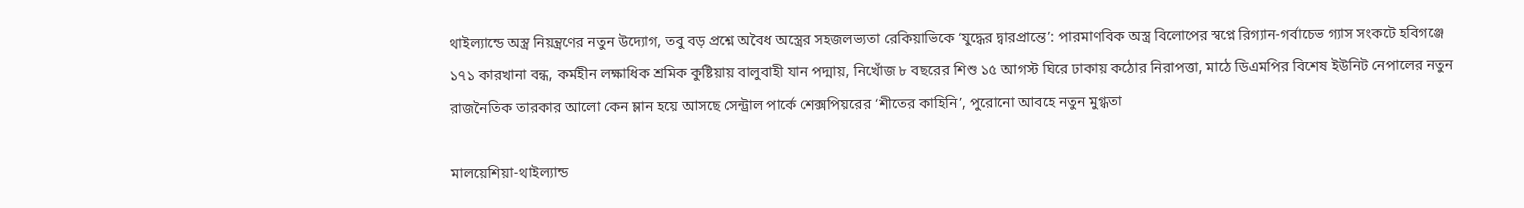থাইল্যান্ডে অস্ত্র নিয়ন্ত্রণের নতুন উদ্যোগ, তবু বড় প্রশ্নে অবৈধ অস্ত্রের সহজলভ্যতা রেকিয়াভিকে ‘যুদ্ধের দ্বারপ্রান্তে’: পারমাণবিক অস্ত্র বিলোপের স্বপ্নে রিগ্যান-গর্বাচেভ গ্যাস সংকটে হবিগঞ্জে ১৭১ কারখানা বন্ধ, কর্মহীন লক্ষাধিক শ্রমিক কুষ্টিয়ায় বালুবাহী যান পদ্মায়, নিখোঁজ ৮ বছরের শিশু ১৫ আগস্ট ঘিরে ঢাকায় কঠোর নিরাপত্তা, মাঠে ডিএমপির বিশেষ ইউনিট নেপালের নতুন রাজনৈতিক তারকার আলো কেন ম্লান হয়ে আসছে সেন্ট্রাল পার্কে শেক্সপিয়রের ‘শীতের কাহিনি’, পুরোনো আবহে নতুন মুগ্ধতা

মালয়েশিয়া-থাইল্যান্ড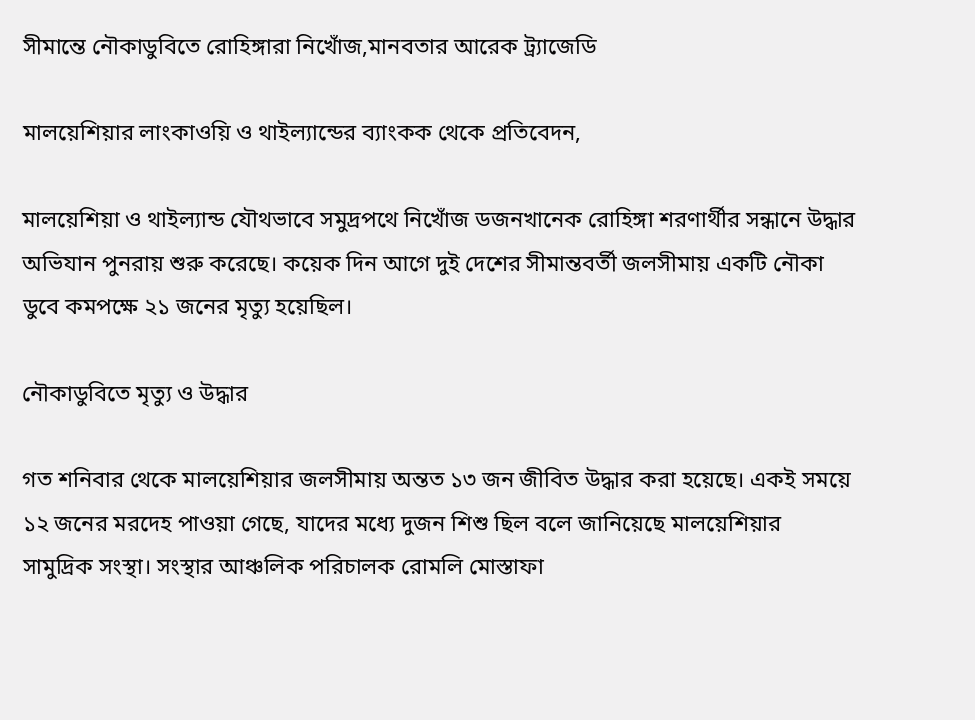সীমান্তে নৌকাডুবিতে রোহিঙ্গারা নিখোঁজ,মানবতার আরেক ট্র্যাজেডি

মালয়েশিয়ার লাংকাওয়ি ও থাইল্যান্ডের ব্যাংকক থেকে প্রতিবেদন,

মালয়েশিয়া ও থাইল্যান্ড যৌথভাবে সমুদ্রপথে নিখোঁজ ডজনখানেক রোহিঙ্গা শরণার্থীর সন্ধানে উদ্ধার অভিযান পুনরায় শুরু করেছে। কয়েক দিন আগে দুই দেশের সীমান্তবর্তী জলসীমায় একটি নৌকা ডুবে কমপক্ষে ২১ জনের মৃত্যু হয়েছিল।

নৌকাডুবিতে মৃত্যু ও উদ্ধার

গত শনিবার থেকে মালয়েশিয়ার জলসীমায় অন্তত ১৩ জন জীবিত উদ্ধার করা হয়েছে। একই সময়ে ১২ জনের মরদেহ পাওয়া গেছে, যাদের মধ্যে দুজন শিশু ছিল বলে জানিয়েছে মালয়েশিয়ার সামুদ্রিক সংস্থা। সংস্থার আঞ্চলিক পরিচালক রোমলি মোস্তাফা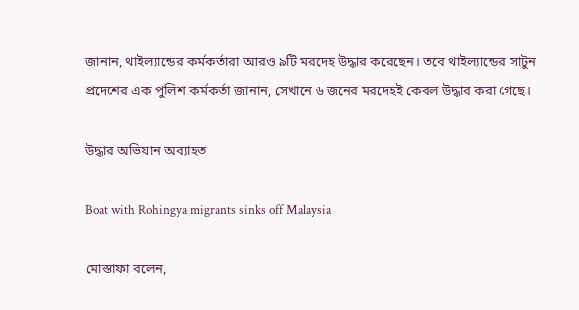জানান, থাইল্যান্ডের কর্মকর্তারা আরও ৯টি মরদেহ উদ্ধার করেছেন। তবে থাইল্যান্ডের সাটুন প্রদেশের এক পুলিশ কর্মকর্তা জানান, সেখানে ৬ জনের মরদেহই কেবল উদ্ধার করা গেছে।

উদ্ধার অভিযান অব্যাহত

Boat with Rohingya migrants sinks off Malaysia

মোস্তাফা বলেন,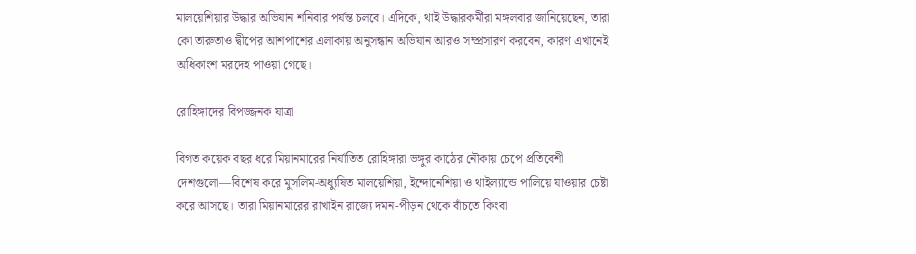মালয়েশিয়ার উদ্ধার অভিযান শনিবার পর্যন্ত চলবে। এদিকে, থাই উদ্ধারকর্মীরা মঙ্গলবার জানিয়েছেন, তারা কো তারুতাও দ্বীপের আশপাশের এলাকায় অনুসন্ধান অভিযান আরও সম্প্রসারণ করবেন, কারণ এখানেই অধিকাংশ মরদেহ পাওয়া গেছে।

রোহিঙ্গাদের বিপজ্জনক যাত্রা

বিগত কয়েক বছর ধরে মিয়ানমারের নির্যাতিত রোহিঙ্গারা ভঙ্গুর কাঠের নৌকায় চেপে প্রতিবেশী দেশগুলো—বিশেষ করে মুসলিম-অধ্যুষিত মালয়েশিয়া, ইন্দোনেশিয়া ও থাইল্যান্ডে পালিয়ে যাওয়ার চেষ্টা করে আসছে। তারা মিয়ানমারের রাখাইন রাজ্যে দমন-পীড়ন থেকে বাঁচতে কিংবা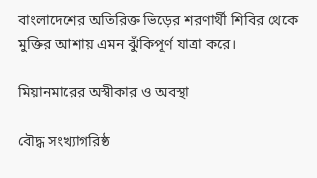বাংলাদেশের অতিরিক্ত ভিড়ের শরণার্থী শিবির থেকে মুক্তির আশায় এমন ঝুঁকিপূর্ণ যাত্রা করে।

মিয়ানমারের অস্বীকার ও অবস্থা

বৌদ্ধ সংখ্যাগরিষ্ঠ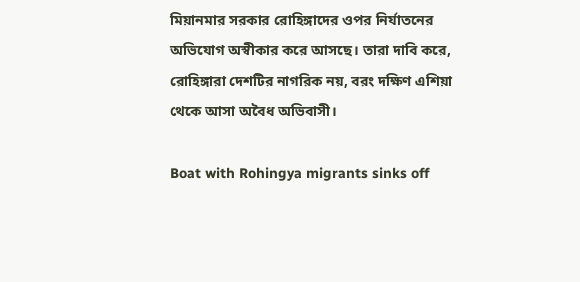মিয়ানমার সরকার রোহিঙ্গাদের ওপর নির্যাতনের অভিযোগ অস্বীকার করে আসছে। তারা দাবি করে, রোহিঙ্গারা দেশটির নাগরিক নয়, বরং দক্ষিণ এশিয়া থেকে আসা অবৈধ অভিবাসী।

Boat with Rohingya migrants sinks off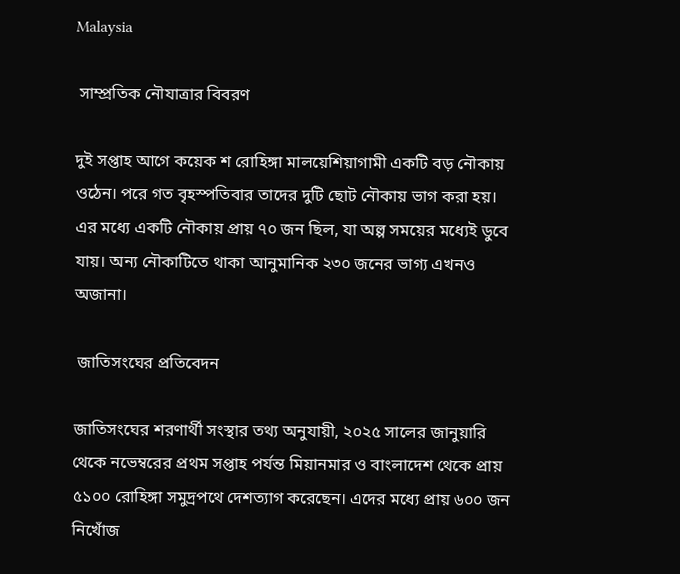Malaysia

 সাম্প্রতিক নৌযাত্রার বিবরণ

দুই সপ্তাহ আগে কয়েক শ রোহিঙ্গা মালয়েশিয়াগামী একটি বড় নৌকায় ওঠেন। পরে গত বৃহস্পতিবার তাদের দুটি ছোট নৌকায় ভাগ করা হয়। এর মধ্যে একটি নৌকায় প্রায় ৭০ জন ছিল, যা অল্প সময়ের মধ্যেই ডুবে যায়। অন্য নৌকাটিতে থাকা আনুমানিক ২৩০ জনের ভাগ্য এখনও অজানা।

 জাতিসংঘের প্রতিবেদন

জাতিসংঘের শরণার্থী সংস্থার তথ্য অনুযায়ী, ২০২৫ সালের জানুয়ারি থেকে নভেম্বরের প্রথম সপ্তাহ পর্যন্ত মিয়ানমার ও বাংলাদেশ থেকে প্রায় ৫১০০ রোহিঙ্গা সমুদ্রপথে দেশত্যাগ করেছেন। এদের মধ্যে প্রায় ৬০০ জন নিখোঁজ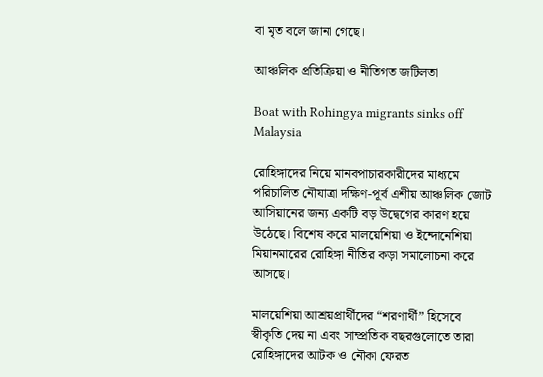বা মৃত বলে জানা গেছে।

আঞ্চলিক প্রতিক্রিয়া ও নীতিগত জটিলতা

Boat with Rohingya migrants sinks off Malaysia

রোহিঙ্গাদের নিয়ে মানবপাচারকারীদের মাধ্যমে পরিচালিত নৌযাত্রা দক্ষিণ-পূর্ব এশীয় আঞ্চলিক জোট আসিয়ানের জন্য একটি বড় উদ্বেগের কারণ হয়ে উঠেছে। বিশেষ করে মালয়েশিয়া ও ইন্দোনেশিয়া মিয়ানমারের রোহিঙ্গা নীতির কড়া সমালোচনা করে আসছে।

মালয়েশিয়া আশ্রয়প্রার্থীদের “শরণার্থী” হিসেবে স্বীকৃতি দেয় না এবং সাম্প্রতিক বছরগুলোতে তারা রোহিঙ্গাদের আটক ও নৌকা ফেরত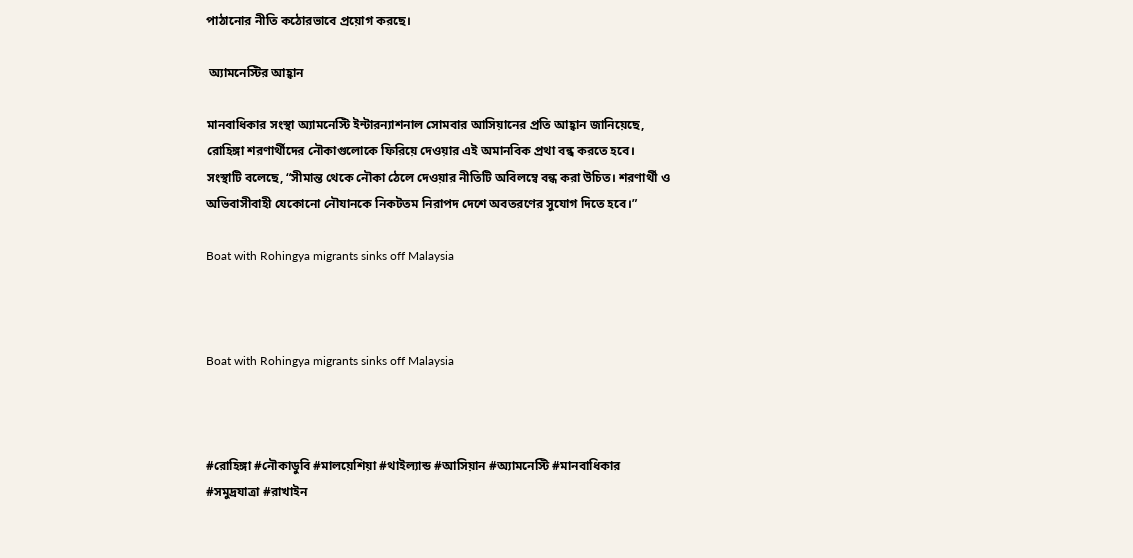পাঠানোর নীতি কঠোরভাবে প্রয়োগ করছে।

 অ্যামনেস্টির আহ্বান

মানবাধিকার সংস্থা অ্যামনেস্টি ইন্টারন্যাশনাল সোমবার আসিয়ানের প্রতি আহ্বান জানিয়েছে, রোহিঙ্গা শরণার্থীদের নৌকাগুলোকে ফিরিয়ে দেওয়ার এই অমানবিক প্রথা বন্ধ করতে হবে। সংস্থাটি বলেছে, “সীমান্ত থেকে নৌকা ঠেলে দেওয়ার নীতিটি অবিলম্বে বন্ধ করা উচিত। শরণার্থী ও অভিবাসীবাহী যেকোনো নৌযানকে নিকটতম নিরাপদ দেশে অবতরণের সুযোগ দিতে হবে।”

Boat with Rohingya migrants sinks off Malaysia



Boat with Rohingya migrants sinks off Malaysia



#রোহিঙ্গা #নৌকাডুবি #মালয়েশিয়া #থাইল্যান্ড #আসিয়ান #অ্যামনেস্টি #মানবাধিকার #সমুদ্রযাত্রা #রাখাইন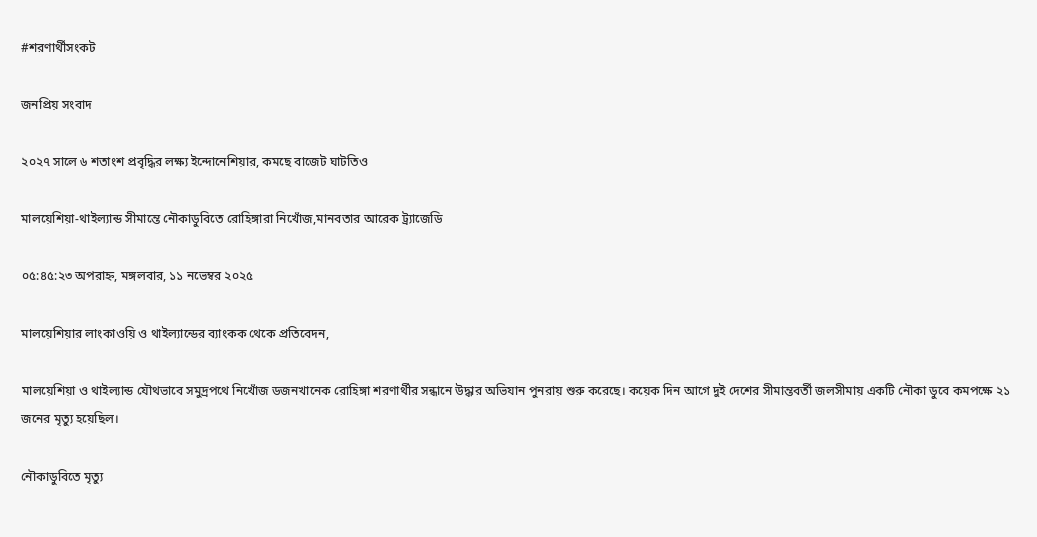#শরণার্থীসংকট

জনপ্রিয় সংবাদ

২০২৭ সালে ৬ শতাংশ প্রবৃদ্ধির লক্ষ্য ইন্দোনেশিয়ার, কমছে বাজেট ঘাটতিও

মালয়েশিয়া-থাইল্যান্ড সীমান্তে নৌকাডুবিতে রোহিঙ্গারা নিখোঁজ,মানবতার আরেক ট্র্যাজেডি

০৫:৪৫:২৩ অপরাহ্ন, মঙ্গলবার, ১১ নভেম্বর ২০২৫

মালয়েশিয়ার লাংকাওয়ি ও থাইল্যান্ডের ব্যাংকক থেকে প্রতিবেদন,

মালয়েশিয়া ও থাইল্যান্ড যৌথভাবে সমুদ্রপথে নিখোঁজ ডজনখানেক রোহিঙ্গা শরণার্থীর সন্ধানে উদ্ধার অভিযান পুনরায় শুরু করেছে। কয়েক দিন আগে দুই দেশের সীমান্তবর্তী জলসীমায় একটি নৌকা ডুবে কমপক্ষে ২১ জনের মৃত্যু হয়েছিল।

নৌকাডুবিতে মৃত্যু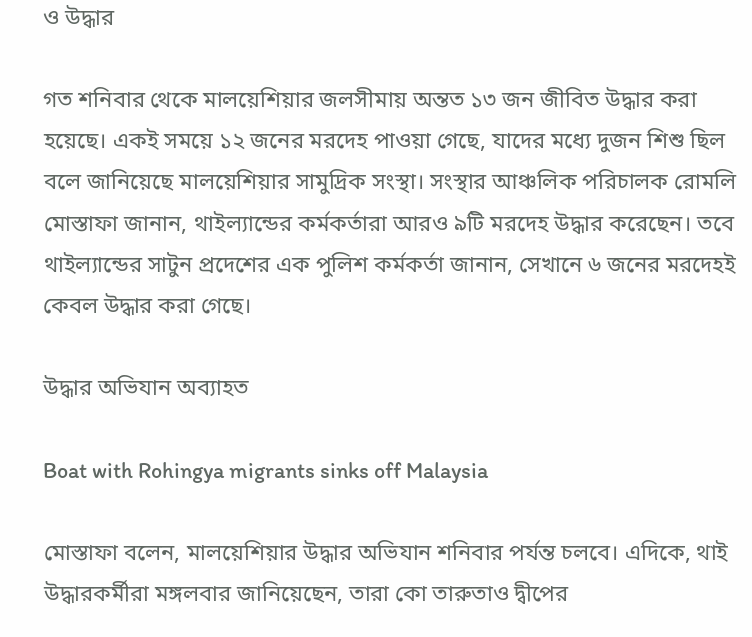ও উদ্ধার

গত শনিবার থেকে মালয়েশিয়ার জলসীমায় অন্তত ১৩ জন জীবিত উদ্ধার করা হয়েছে। একই সময়ে ১২ জনের মরদেহ পাওয়া গেছে, যাদের মধ্যে দুজন শিশু ছিল বলে জানিয়েছে মালয়েশিয়ার সামুদ্রিক সংস্থা। সংস্থার আঞ্চলিক পরিচালক রোমলি মোস্তাফা জানান, থাইল্যান্ডের কর্মকর্তারা আরও ৯টি মরদেহ উদ্ধার করেছেন। তবে থাইল্যান্ডের সাটুন প্রদেশের এক পুলিশ কর্মকর্তা জানান, সেখানে ৬ জনের মরদেহই কেবল উদ্ধার করা গেছে।

উদ্ধার অভিযান অব্যাহত

Boat with Rohingya migrants sinks off Malaysia

মোস্তাফা বলেন, মালয়েশিয়ার উদ্ধার অভিযান শনিবার পর্যন্ত চলবে। এদিকে, থাই উদ্ধারকর্মীরা মঙ্গলবার জানিয়েছেন, তারা কো তারুতাও দ্বীপের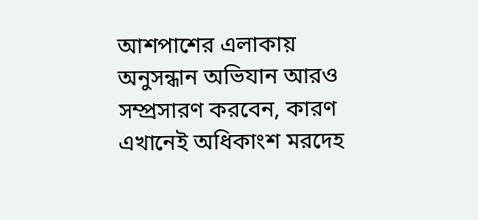আশপাশের এলাকায় অনুসন্ধান অভিযান আরও সম্প্রসারণ করবেন, কারণ এখানেই অধিকাংশ মরদেহ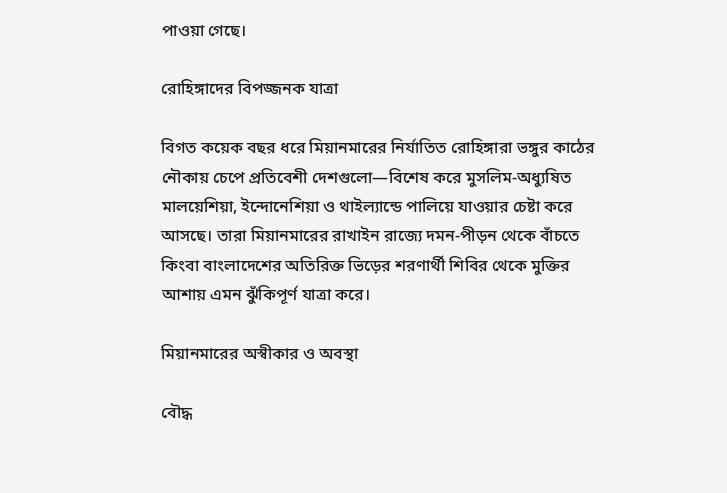পাওয়া গেছে।

রোহিঙ্গাদের বিপজ্জনক যাত্রা

বিগত কয়েক বছর ধরে মিয়ানমারের নির্যাতিত রোহিঙ্গারা ভঙ্গুর কাঠের নৌকায় চেপে প্রতিবেশী দেশগুলো—বিশেষ করে মুসলিম-অধ্যুষিত মালয়েশিয়া, ইন্দোনেশিয়া ও থাইল্যান্ডে পালিয়ে যাওয়ার চেষ্টা করে আসছে। তারা মিয়ানমারের রাখাইন রাজ্যে দমন-পীড়ন থেকে বাঁচতে কিংবা বাংলাদেশের অতিরিক্ত ভিড়ের শরণার্থী শিবির থেকে মুক্তির আশায় এমন ঝুঁকিপূর্ণ যাত্রা করে।

মিয়ানমারের অস্বীকার ও অবস্থা

বৌদ্ধ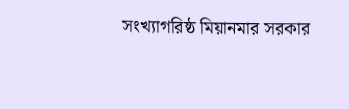সংখ্যাগরিষ্ঠ মিয়ানমার সরকার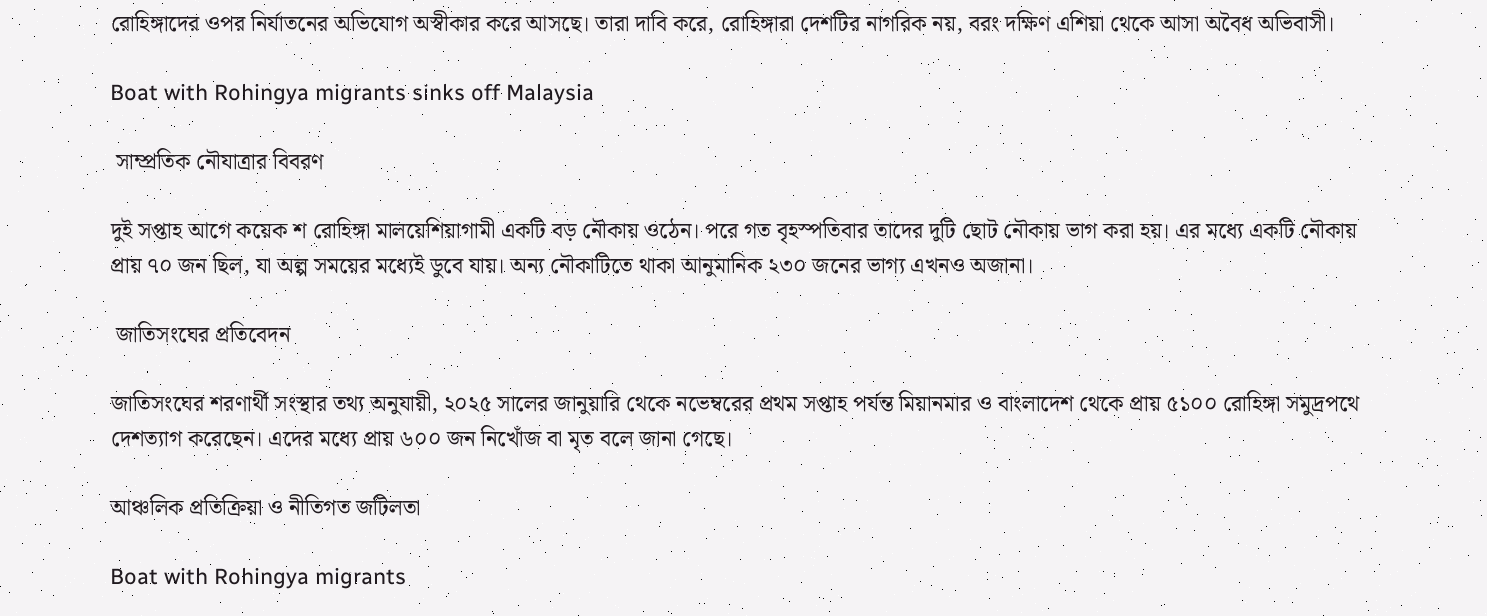রোহিঙ্গাদের ওপর নির্যাতনের অভিযোগ অস্বীকার করে আসছে। তারা দাবি করে, রোহিঙ্গারা দেশটির নাগরিক নয়, বরং দক্ষিণ এশিয়া থেকে আসা অবৈধ অভিবাসী।

Boat with Rohingya migrants sinks off Malaysia

 সাম্প্রতিক নৌযাত্রার বিবরণ

দুই সপ্তাহ আগে কয়েক শ রোহিঙ্গা মালয়েশিয়াগামী একটি বড় নৌকায় ওঠেন। পরে গত বৃহস্পতিবার তাদের দুটি ছোট নৌকায় ভাগ করা হয়। এর মধ্যে একটি নৌকায় প্রায় ৭০ জন ছিল, যা অল্প সময়ের মধ্যেই ডুবে যায়। অন্য নৌকাটিতে থাকা আনুমানিক ২৩০ জনের ভাগ্য এখনও অজানা।

 জাতিসংঘের প্রতিবেদন

জাতিসংঘের শরণার্থী সংস্থার তথ্য অনুযায়ী, ২০২৫ সালের জানুয়ারি থেকে নভেম্বরের প্রথম সপ্তাহ পর্যন্ত মিয়ানমার ও বাংলাদেশ থেকে প্রায় ৫১০০ রোহিঙ্গা সমুদ্রপথে দেশত্যাগ করেছেন। এদের মধ্যে প্রায় ৬০০ জন নিখোঁজ বা মৃত বলে জানা গেছে।

আঞ্চলিক প্রতিক্রিয়া ও নীতিগত জটিলতা

Boat with Rohingya migrants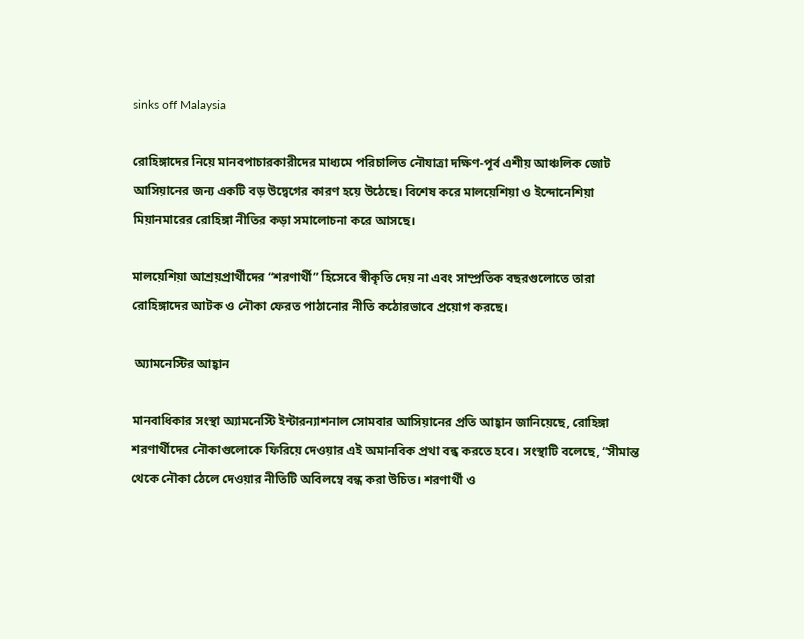sinks off Malaysia

রোহিঙ্গাদের নিয়ে মানবপাচারকারীদের মাধ্যমে পরিচালিত নৌযাত্রা দক্ষিণ-পূর্ব এশীয় আঞ্চলিক জোট আসিয়ানের জন্য একটি বড় উদ্বেগের কারণ হয়ে উঠেছে। বিশেষ করে মালয়েশিয়া ও ইন্দোনেশিয়া মিয়ানমারের রোহিঙ্গা নীতির কড়া সমালোচনা করে আসছে।

মালয়েশিয়া আশ্রয়প্রার্থীদের “শরণার্থী” হিসেবে স্বীকৃতি দেয় না এবং সাম্প্রতিক বছরগুলোতে তারা রোহিঙ্গাদের আটক ও নৌকা ফেরত পাঠানোর নীতি কঠোরভাবে প্রয়োগ করছে।

 অ্যামনেস্টির আহ্বান

মানবাধিকার সংস্থা অ্যামনেস্টি ইন্টারন্যাশনাল সোমবার আসিয়ানের প্রতি আহ্বান জানিয়েছে, রোহিঙ্গা শরণার্থীদের নৌকাগুলোকে ফিরিয়ে দেওয়ার এই অমানবিক প্রথা বন্ধ করতে হবে। সংস্থাটি বলেছে, “সীমান্ত থেকে নৌকা ঠেলে দেওয়ার নীতিটি অবিলম্বে বন্ধ করা উচিত। শরণার্থী ও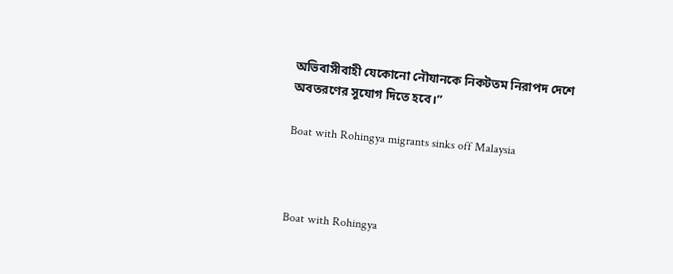অভিবাসীবাহী যেকোনো নৌযানকে নিকটতম নিরাপদ দেশে অবতরণের সুযোগ দিতে হবে।”

Boat with Rohingya migrants sinks off Malaysia



Boat with Rohingya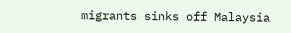migrants sinks off Malaysia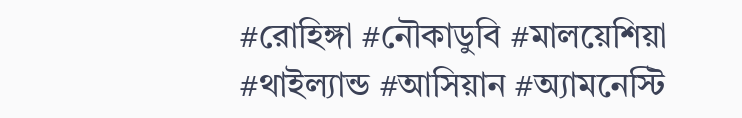#রোহিঙ্গা #নৌকাডুবি #মালয়েশিয়া #থাইল্যান্ড #আসিয়ান #অ্যামনেস্টি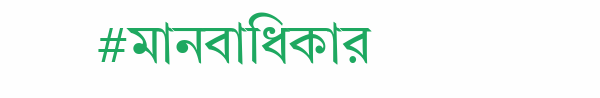#মানবাধিকার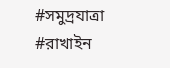#সমুদ্রযাত্রা #রাখাইন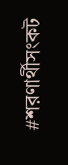#শরণার্থীসংকট